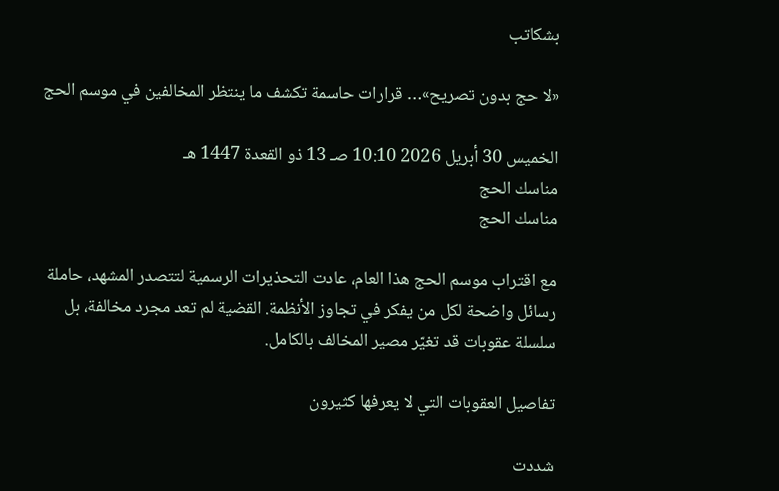بشكاتب

«لا حج بدون تصريح»… قرارات حاسمة تكشف ما ينتظر المخالفين في موسم الحج

الخميس 30 أبريل 2026 10:10 صـ 13 ذو القعدة 1447 هـ
مناسك الحج
مناسك الحج

مع اقتراب موسم الحج هذا العام، عادت التحذيرات الرسمية لتتصدر المشهد، حاملة رسائل واضحة لكل من يفكر في تجاوز الأنظمة. القضية لم تعد مجرد مخالفة، بل سلسلة عقوبات قد تغيّر مصير المخالف بالكامل.

تفاصيل العقوبات التي لا يعرفها كثيرون

شددت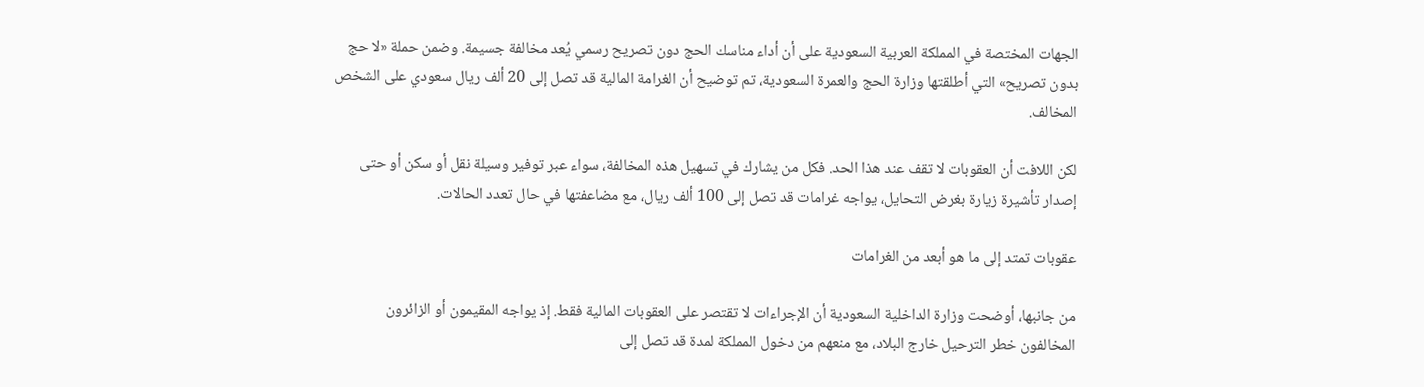الجهات المختصة في المملكة العربية السعودية على أن أداء مناسك الحج دون تصريح رسمي يُعد مخالفة جسيمة. وضمن حملة «لا حج بدون تصريح» التي أطلقتها وزارة الحج والعمرة السعودية، تم توضيح أن الغرامة المالية قد تصل إلى 20 ألف ريال سعودي على الشخص المخالف.

لكن اللافت أن العقوبات لا تقف عند هذا الحد. فكل من يشارك في تسهيل هذه المخالفة، سواء عبر توفير وسيلة نقل أو سكن أو حتى إصدار تأشيرة زيارة بغرض التحايل، يواجه غرامات قد تصل إلى 100 ألف ريال، مع مضاعفتها في حال تعدد الحالات.

عقوبات تمتد إلى ما هو أبعد من الغرامات

من جانبها، أوضحت وزارة الداخلية السعودية أن الإجراءات لا تقتصر على العقوبات المالية فقط. إذ يواجه المقيمون أو الزائرون المخالفون خطر الترحيل خارج البلاد، مع منعهم من دخول المملكة لمدة قد تصل إلى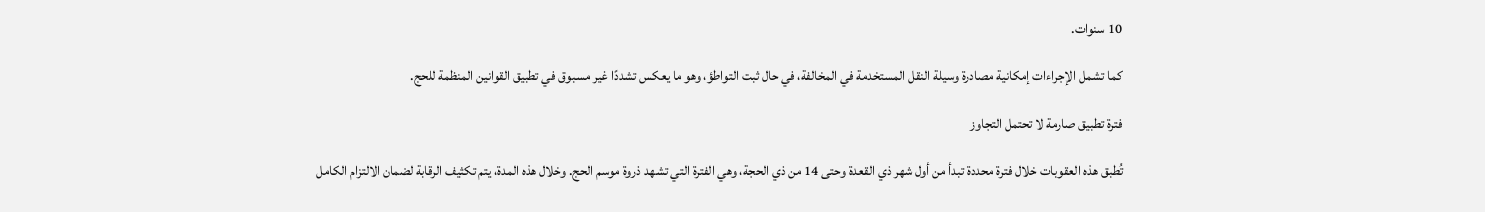10 سنوات.

كما تشمل الإجراءات إمكانية مصادرة وسيلة النقل المستخدمة في المخالفة، في حال ثبت التواطؤ، وهو ما يعكس تشددًا غير مسبوق في تطبيق القوانين المنظمة للحج.

فترة تطبيق صارمة لا تحتمل التجاوز

تُطبق هذه العقوبات خلال فترة محددة تبدأ من أول شهر ذي القعدة وحتى 14 من ذي الحجة، وهي الفترة التي تشهد ذروة موسم الحج. وخلال هذه المدة، يتم تكثيف الرقابة لضمان الالتزام الكامل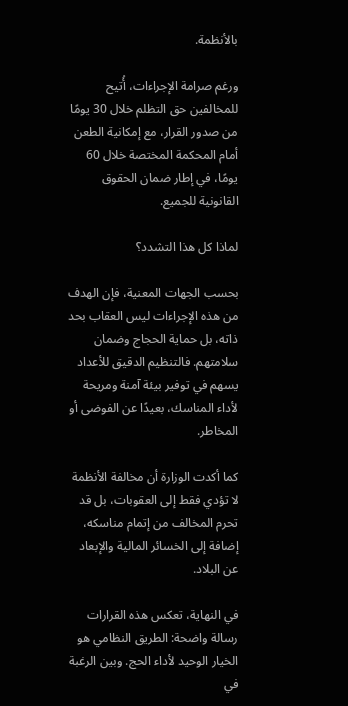بالأنظمة.

ورغم صرامة الإجراءات، أُتيح للمخالفين حق التظلم خلال 30 يومًا من صدور القرار، مع إمكانية الطعن أمام المحكمة المختصة خلال 60 يومًا، في إطار ضمان الحقوق القانونية للجميع.

لماذا كل هذا التشدد؟

بحسب الجهات المعنية، فإن الهدف من هذه الإجراءات ليس العقاب بحد ذاته، بل حماية الحجاج وضمان سلامتهم. فالتنظيم الدقيق للأعداد يسهم في توفير بيئة آمنة ومريحة لأداء المناسك، بعيدًا عن الفوضى أو المخاطر.

كما أكدت الوزارة أن مخالفة الأنظمة لا تؤدي فقط إلى العقوبات، بل قد تحرم المخالف من إتمام مناسكه، إضافة إلى الخسائر المالية والإبعاد عن البلاد.

في النهاية، تعكس هذه القرارات رسالة واضحة: الطريق النظامي هو الخيار الوحيد لأداء الحج. وبين الرغبة في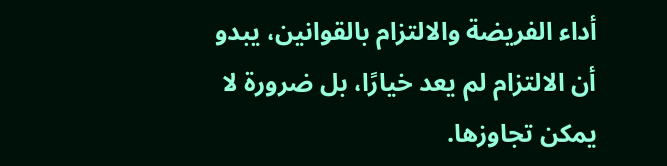أداء الفريضة والالتزام بالقوانين، يبدو أن الالتزام لم يعد خيارًا، بل ضرورة لا يمكن تجاوزها.